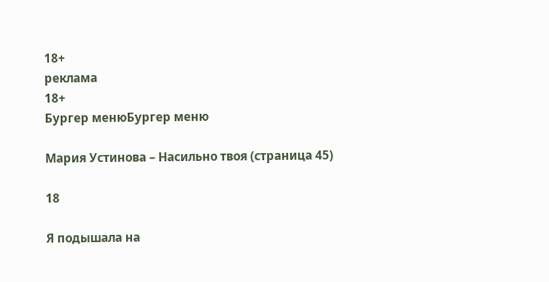18+
реклама
18+
Бургер менюБургер меню

Мария Устинова – Насильно твоя (страница 45)

18

Я подышала на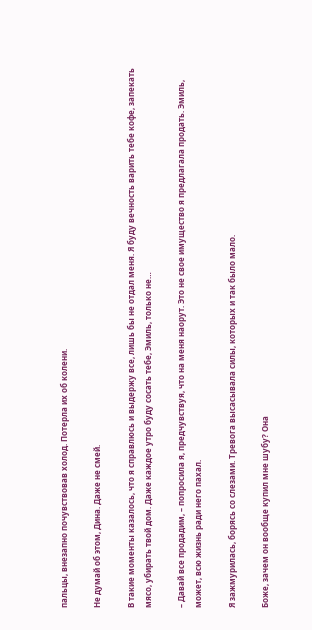пальцы, внезапно почувствовав холод. Потерла их об колени.

Не думай об этом, Дина. Даже не смей.

В такие моменты казалось, что я справлюсь и выдержу все, лишь бы не отдал меня. Я буду вечность варить тебе кофе, запекать мясо, убирать твой дом. Даже каждое утро буду сосать тебе, Эмиль, только не…

– Давай все продадим, – попросила я, предчувствуя, что на меня наорут. Это не свое имущество я предлагала продать. Эмиль, может, всю жизнь ради него пахал.

Я зажмурилась, борясь со слезами. Тревога высасывала силы, которых и так было мало.

Боже, зачем он вообще купил мне шубу? Она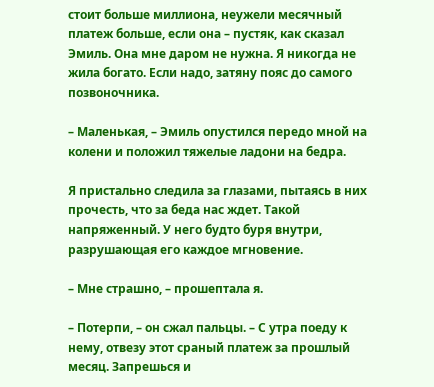стоит больше миллиона, неужели месячный платеж больше, если она – пустяк, как сказал Эмиль. Она мне даром не нужна. Я никогда не жила богато. Если надо, затяну пояс до самого позвоночника.

– Маленькая, – Эмиль опустился передо мной на колени и положил тяжелые ладони на бедра.

Я пристально следила за глазами, пытаясь в них прочесть, что за беда нас ждет. Такой напряженный. У него будто буря внутри, разрушающая его каждое мгновение.

– Мне страшно, – прошептала я.

– Потерпи, – он сжал пальцы. – С утра поеду к нему, отвезу этот сраный платеж за прошлый месяц. Запрешься и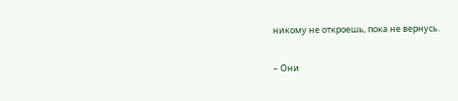никому не откроешь, пока не вернусь.

– Они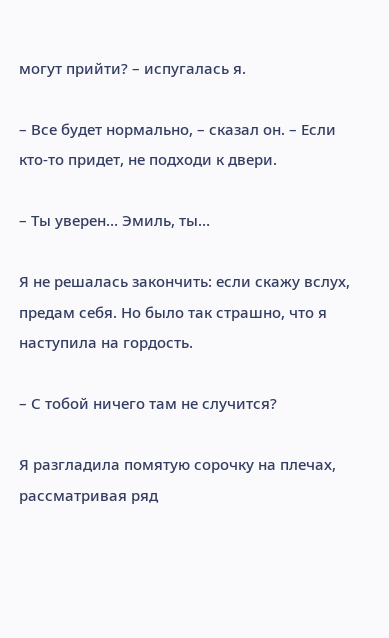могут прийти? – испугалась я.

– Все будет нормально, – сказал он. – Если кто-то придет, не подходи к двери.

– Ты уверен… Эмиль, ты…

Я не решалась закончить: если скажу вслух, предам себя. Но было так страшно, что я наступила на гордость.

– С тобой ничего там не случится?

Я разгладила помятую сорочку на плечах, рассматривая ряд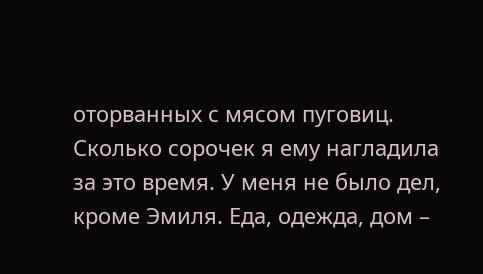оторванных с мясом пуговиц. Сколько сорочек я ему нагладила за это время. У меня не было дел, кроме Эмиля. Еда, одежда, дом –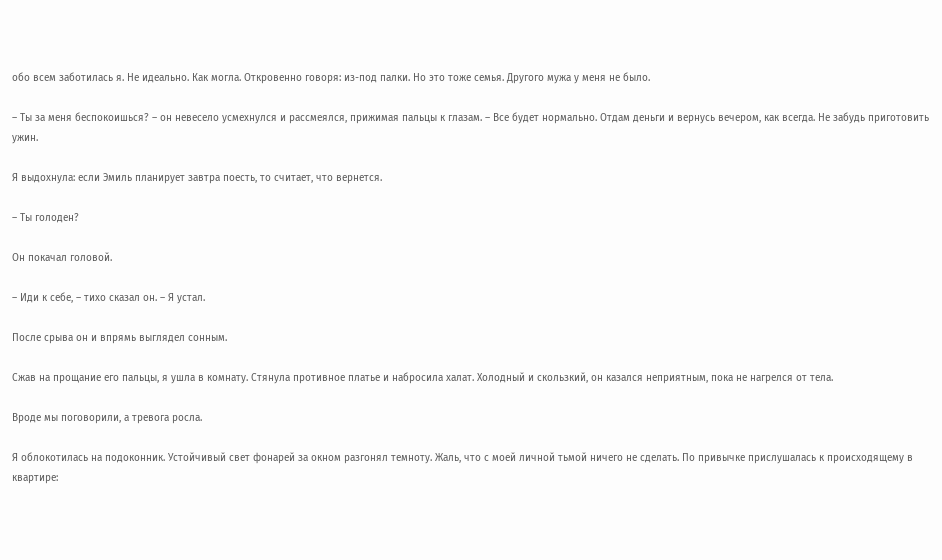обо всем заботилась я. Не идеально. Как могла. Откровенно говоря: из-под палки. Но это тоже семья. Другого мужа у меня не было.

– Ты за меня беспокоишься? – он невесело усмехнулся и рассмеялся, прижимая пальцы к глазам. – Все будет нормально. Отдам деньги и вернусь вечером, как всегда. Не забудь приготовить ужин.

Я выдохнула: если Эмиль планирует завтра поесть, то считает, что вернется.

– Ты голоден?

Он покачал головой.

– Иди к себе, – тихо сказал он. – Я устал.

После срыва он и впрямь выглядел сонным.

Сжав на прощание его пальцы, я ушла в комнату. Стянула противное платье и набросила халат. Холодный и скользкий, он казался неприятным, пока не нагрелся от тела.

Вроде мы поговорили, а тревога росла.

Я облокотилась на подоконник. Устойчивый свет фонарей за окном разгонял темноту. Жаль, что с моей личной тьмой ничего не сделать. По привычке прислушалась к происходящему в квартире: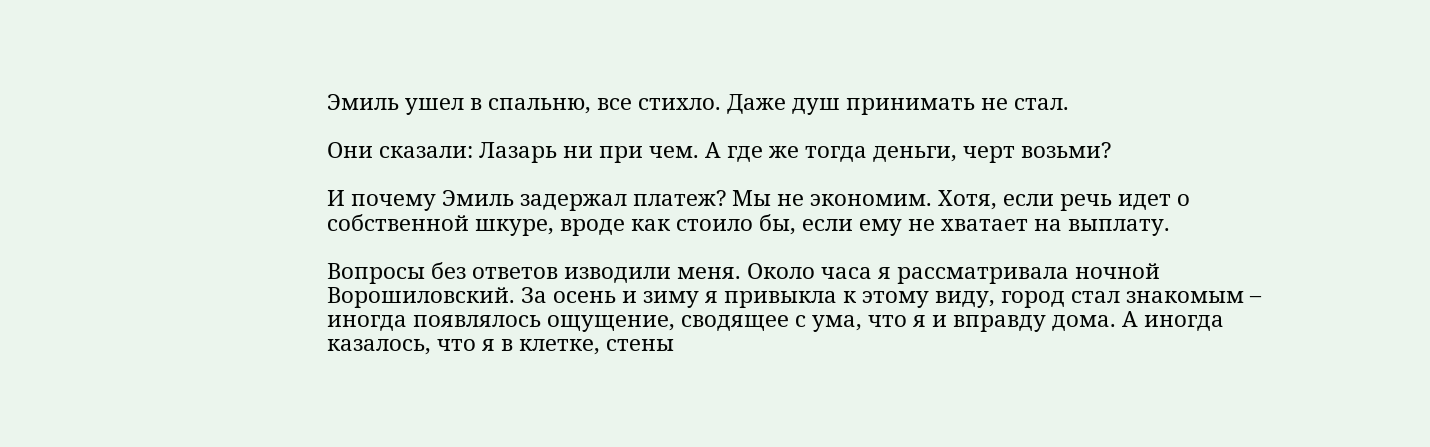Эмиль ушел в спальню, все стихло. Даже душ принимать не стал.

Они сказали: Лазарь ни при чем. А где же тогда деньги, черт возьми?

И почему Эмиль задержал платеж? Мы не экономим. Хотя, если речь идет о собственной шкуре, вроде как стоило бы, если ему не хватает на выплату.

Вопросы без ответов изводили меня. Около часа я рассматривала ночной Ворошиловский. За осень и зиму я привыкла к этому виду, город стал знакомым – иногда появлялось ощущение, сводящее с ума, что я и вправду дома. А иногда казалось, что я в клетке, стены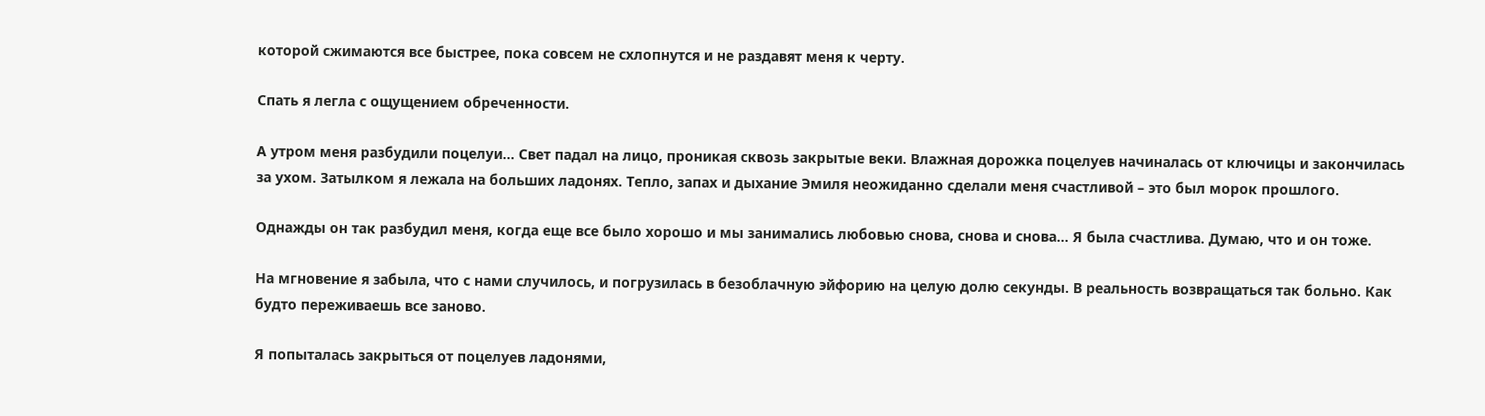которой сжимаются все быстрее, пока совсем не схлопнутся и не раздавят меня к черту.

Спать я легла с ощущением обреченности.

А утром меня разбудили поцелуи… Свет падал на лицо, проникая сквозь закрытые веки. Влажная дорожка поцелуев начиналась от ключицы и закончилась за ухом. Затылком я лежала на больших ладонях. Тепло, запах и дыхание Эмиля неожиданно сделали меня счастливой – это был морок прошлого.

Однажды он так разбудил меня, когда еще все было хорошо и мы занимались любовью снова, снова и снова… Я была счастлива. Думаю, что и он тоже.

На мгновение я забыла, что с нами случилось, и погрузилась в безоблачную эйфорию на целую долю секунды. В реальность возвращаться так больно. Как будто переживаешь все заново.

Я попыталась закрыться от поцелуев ладонями,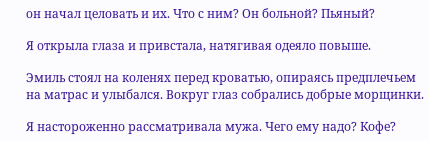он начал целовать и их. Что с ним? Он больной? Пьяный?

Я открыла глаза и привстала, натягивая одеяло повыше.

Эмиль стоял на коленях перед кроватью, опираясь предплечьем на матрас и улыбался. Вокруг глаз собрались добрые морщинки.

Я настороженно рассматривала мужа. Чего ему надо? Кофе?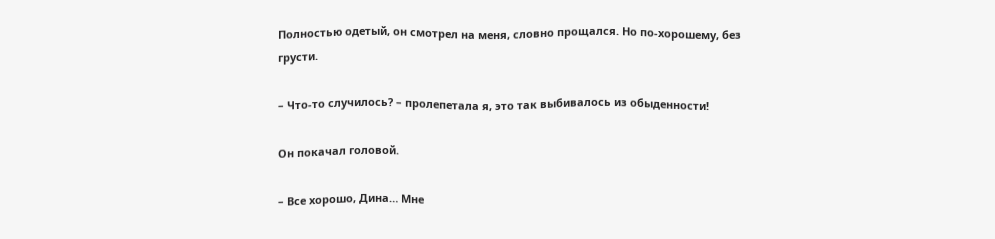Полностью одетый, он смотрел на меня, словно прощался. Но по-хорошему, без грусти.

– Что-то случилось? – пролепетала я, это так выбивалось из обыденности!

Он покачал головой.

– Все хорошо, Дина… Мне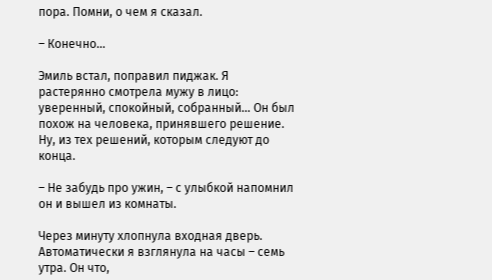пора. Помни, о чем я сказал.

– Конечно…

Эмиль встал, поправил пиджак. Я растерянно смотрела мужу в лицо: уверенный, спокойный, собранный… Он был похож на человека, принявшего решение. Ну, из тех решений, которым следуют до конца.

– Не забудь про ужин, – с улыбкой напомнил он и вышел из комнаты.

Через минуту хлопнула входная дверь. Автоматически я взглянула на часы – семь утра. Он что,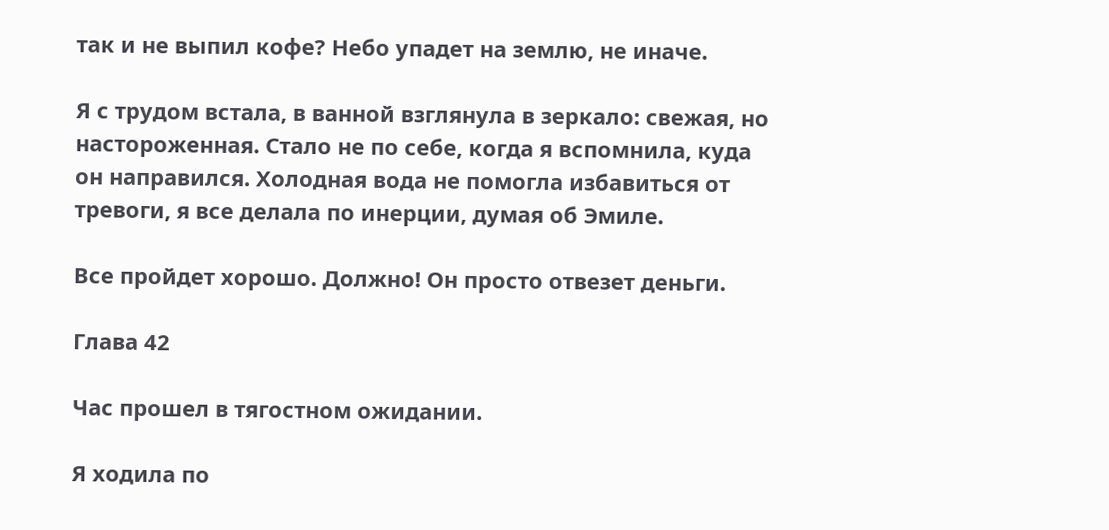так и не выпил кофе? Небо упадет на землю, не иначе.

Я с трудом встала, в ванной взглянула в зеркало: свежая, но настороженная. Стало не по себе, когда я вспомнила, куда он направился. Холодная вода не помогла избавиться от тревоги, я все делала по инерции, думая об Эмиле.

Все пройдет хорошо. Должно! Он просто отвезет деньги.

Глава 42

Час прошел в тягостном ожидании.

Я ходила по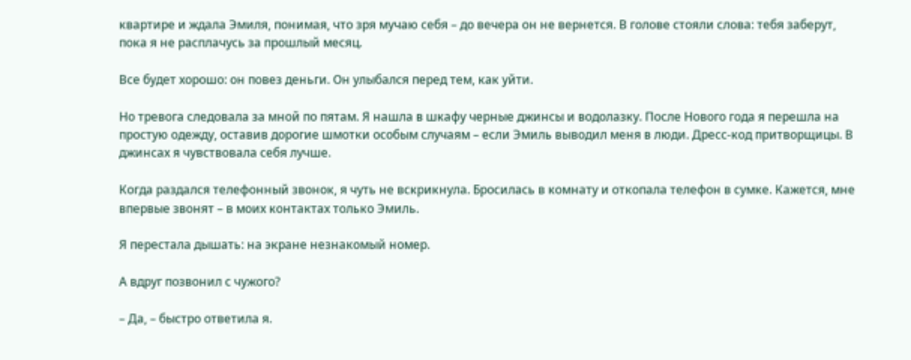квартире и ждала Эмиля, понимая, что зря мучаю себя – до вечера он не вернется. В голове стояли слова: тебя заберут, пока я не расплачусь за прошлый месяц.

Все будет хорошо: он повез деньги. Он улыбался перед тем, как уйти.

Но тревога следовала за мной по пятам. Я нашла в шкафу черные джинсы и водолазку. После Нового года я перешла на простую одежду, оставив дорогие шмотки особым случаям – если Эмиль выводил меня в люди. Дресс-код притворщицы. В джинсах я чувствовала себя лучше.

Когда раздался телефонный звонок, я чуть не вскрикнула. Бросилась в комнату и откопала телефон в сумке. Кажется, мне впервые звонят – в моих контактах только Эмиль.

Я перестала дышать: на экране незнакомый номер.

А вдруг позвонил с чужого?

– Да, – быстро ответила я.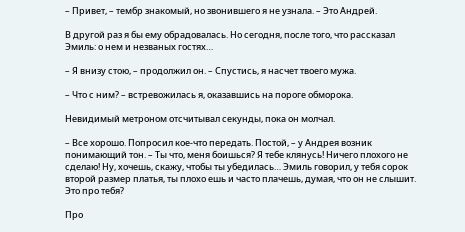– Привет, – тембр знакомый, но звонившего я не узнала. – Это Андрей.

В другой раз я бы ему обрадовалась. Но сегодня, после того, что рассказал Эмиль: о нем и незваных гостях…

– Я внизу стою, – продолжил он. – Спустись, я насчет твоего мужа.

– Что с ним? – встревожилась я, оказавшись на пороге обморока.

Невидимый метроном отсчитывал секунды, пока он молчал.

– Все хорошо. Попросил кое-что передать. Постой, – у Андрея возник понимающий тон. – Ты что, меня боишься? Я тебе клянусь! Ничего плохого не сделаю! Ну, хочешь, скажу, чтобы ты убедилась… Эмиль говорил, у тебя сорок второй размер платья, ты плохо ешь и часто плачешь, думая, что он не слышит. Это про тебя?

Про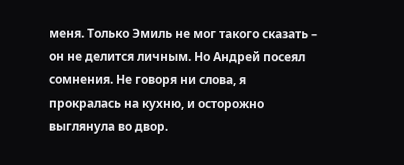меня. Только Эмиль не мог такого сказать – он не делится личным. Но Андрей посеял сомнения. Не говоря ни слова, я прокралась на кухню, и осторожно выглянула во двор.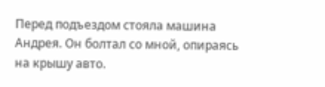Перед подъездом стояла машина Андрея. Он болтал со мной, опираясь на крышу авто.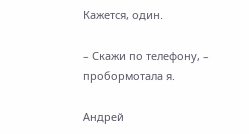Кажется, один.

– Скажи по телефону, – пробормотала я.

Андрей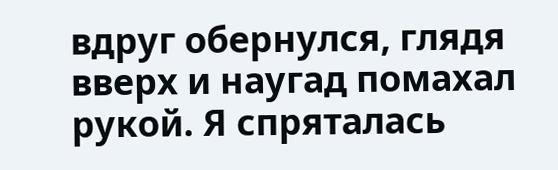вдруг обернулся, глядя вверх и наугад помахал рукой. Я спряталась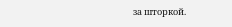за шторкой.